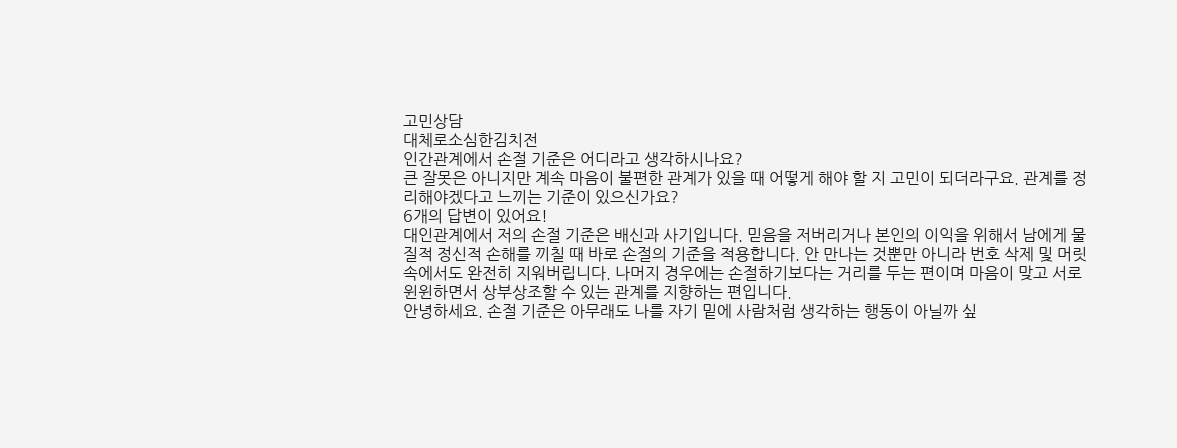고민상담
대체로소심한김치전
인간관계에서 손절 기준은 어디라고 생각하시나요?
큰 잘못은 아니지만 계속 마음이 불편한 관계가 있을 때 어떻게 해야 할 지 고민이 되더라구요. 관계를 정리해야겠다고 느끼는 기준이 있으신가요?
6개의 답변이 있어요!
대인관계에서 저의 손절 기준은 배신과 사기입니다. 믿음을 저버리거나 본인의 이익을 위해서 남에게 물질적 정신적 손해를 끼칠 때 바로 손절의 기준을 적용합니다. 안 만나는 것뿐만 아니라 번호 삭제 및 머릿속에서도 완전히 지워버립니다. 나머지 경우에는 손절하기보다는 거리를 두는 편이며 마음이 맞고 서로 윈윈하면서 상부상조할 수 있는 관계를 지향하는 편입니다.
안녕하세요. 손절 기준은 아무래도 나를 자기 밑에 사람처럼 생각하는 행동이 아닐까 싶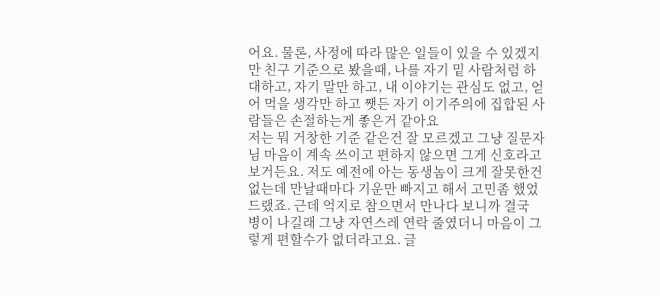어요. 물론, 사정에 따라 많은 일들이 있을 수 있겠지만 친구 기준으로 봤을때, 나를 자기 밑 사람처럼 하대하고, 자기 말만 하고, 내 이야기는 관심도 없고, 얻어 먹을 생각만 하고 쨋든 자기 이기주의에 집합된 사람들은 손절하는게 좋은거 같아요
저는 뭐 거창한 기준 같은건 잘 모르겠고 그냥 질문자님 마음이 계속 쓰이고 편하지 않으면 그게 신호라고 보거든요. 저도 예전에 아는 동생놈이 크게 잘못한건 없는데 만날때마다 기운만 빠지고 해서 고민좀 했었드랬죠. 근데 억지로 참으면서 만나다 보니까 결국 병이 나길래 그냥 자연스레 연락 줄였더니 마음이 그렇게 편할수가 없더라고요. 글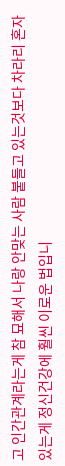고 인간관계라는게 참 묘해서 나랑 안맞는 사람 붙들고 있는것보다 차라리 혼자 있는게 정신건강에 훨씬 이로운 법입니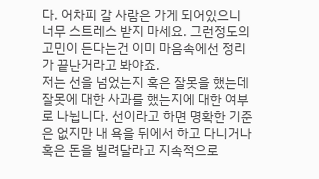다. 어차피 갈 사람은 가게 되어있으니 너무 스트레스 받지 마세요. 그런정도의 고민이 든다는건 이미 마음속에선 정리가 끝난거라고 봐야죠.
저는 선을 넘었는지 혹은 잘못을 했는데 잘못에 대한 사과를 했는지에 대한 여부로 나뉩니다. 선이라고 하면 명확한 기준은 없지만 내 욕을 뒤에서 하고 다니거나 혹은 돈을 빌려달라고 지속적으로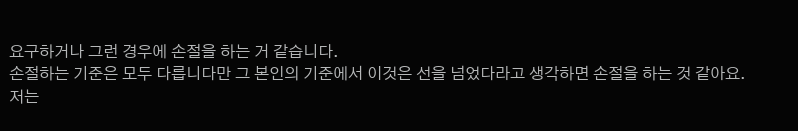요구하거나 그런 경우에 손절을 하는 거 같습니다.
손절하는 기준은 모두 다릅니다만 그 본인의 기준에서 이것은 선을 넘었다라고 생각하면 손절을 하는 것 같아요. 저는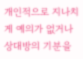개인적으로 지나치게 예의가 없거나 상대방의 기분을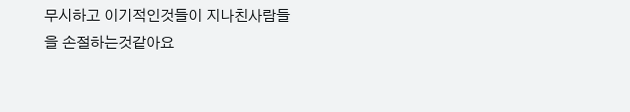무시하고 이기적인것들이 지나친사람들을 손절하는것같아요